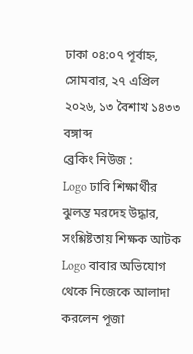ঢাকা ০৪:০৭ পূর্বাহ্ন, সোমবার, ২৭ এপ্রিল ২০২৬, ১৩ বৈশাখ ১৪৩৩ বঙ্গাব্দ
ব্রেকিং নিউজ :
Logo ঢাবি শিক্ষার্থীর ঝুলন্ত মরদেহ উদ্ধার, সংশ্লিষ্টতায় শিক্ষক আটক Logo বাবার অভিযোগ থেকে নিজেকে আলাদা করলেন পূজা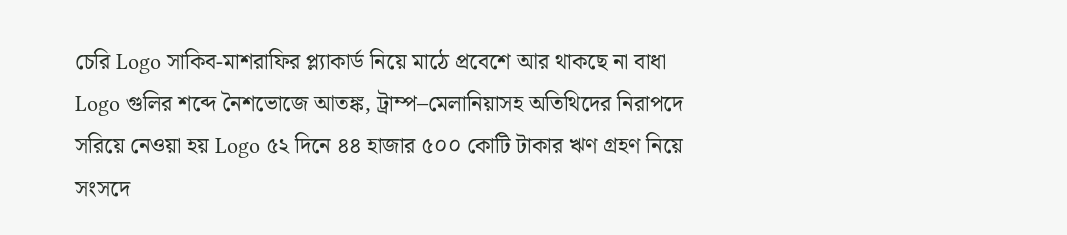চেরি Logo সাকিব-মাশরাফির প্ল্যাকার্ড নিয়ে মাঠে প্রবেশে আর থাকছে না বাধা Logo গুলির শব্দে নৈশভোজে আতঙ্ক, ট্রাম্প–মেলানিয়াসহ অতিথিদের নিরাপদে সরিয়ে নেওয়া হয় Logo ৫২ দিনে ৪৪ হাজার ৫০০ কোটি টাকার ঋণ গ্রহণ নিয়ে সংসদে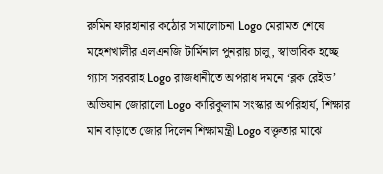রুমিন ফারহানার কঠোর সমালোচনা Logo মেরামত শেষে মহেশখালীর এলএনজি টার্মিনাল পুনরায় চালু, স্বাভাবিক হচ্ছে গ্যাস সরবরাহ Logo রাজধানীতে অপরাধ দমনে ‘ব্লক রেইড’ অভিযান জোরালো Logo কারিকুলাম সংস্কার অপরিহার্য, শিক্ষার মান বাড়াতে জোর দিলেন শিক্ষামন্ত্রী Logo বক্তৃতার মাঝে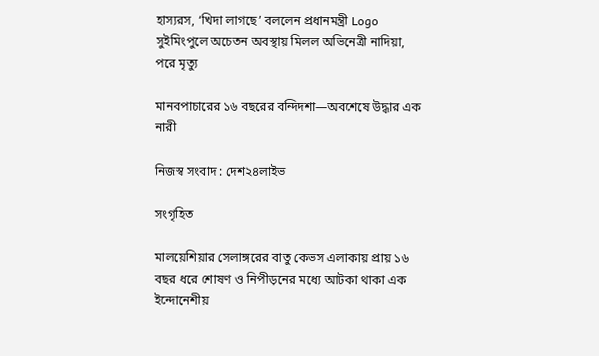হাস্যরস, ‘খিদা লাগছে’ বললেন প্রধানমন্ত্রী Logo সুইমিংপুলে অচেতন অবস্থায় মিলল অভিনেত্রী নাদিয়া, পরে মৃত্যু

মানবপাচারের ১৬ বছরের বন্দিদশা—অবশেষে উদ্ধার এক নারী

নিজস্ব সংবাদ : দেশ২৪লাইভ

সংগৃহিত

মালয়েশিয়ার সেলাঙ্গরের বাতু কেভস এলাকায় প্রায় ১৬ বছর ধরে শোষণ ও নিপীড়নের মধ্যে আটকা থাকা এক ইন্দোনেশীয়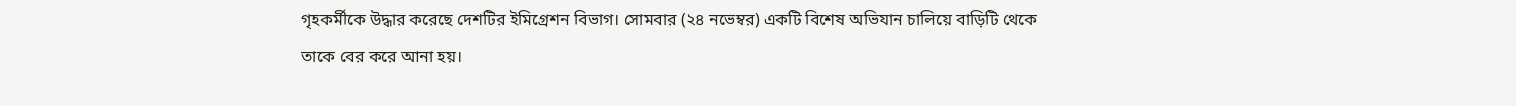গৃহকর্মীকে উদ্ধার করেছে দেশটির ইমিগ্রেশন বিভাগ। সোমবার (২৪ নভেম্বর) একটি বিশেষ অভিযান চালিয়ে বাড়িটি থেকে তাকে বের করে আনা হয়।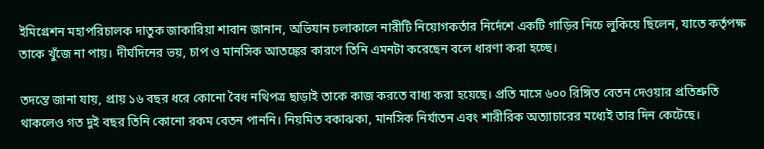ইমিগ্রেশন মহাপরিচালক দাতুক জাকারিয়া শাবান জানান, অভিযান চলাকালে নারীটি নিয়োগকর্তার নির্দেশে একটি গাড়ির নিচে লুকিয়ে ছিলেন, যাতে কর্তৃপক্ষ তাকে খুঁজে না পায়। দীর্ঘদিনের ভয়, চাপ ও মানসিক আতঙ্কের কারণে তিনি এমনটা করেছেন বলে ধারণা করা হচ্ছে।

তদন্তে জানা যায়, প্রায় ১৬ বছর ধরে কোনো বৈধ নথিপত্র ছাড়াই তাকে কাজ করতে বাধ্য করা হয়েছে। প্রতি মাসে ৬০০ রিঙ্গিত বেতন দেওয়ার প্রতিশ্রুতি থাকলেও গত দুই বছর তিনি কোনো রকম বেতন পাননি। নিয়মিত বকাঝকা, মানসিক নির্যাতন এবং শারীরিক অত্যাচারের মধ্যেই তার দিন কেটেছে।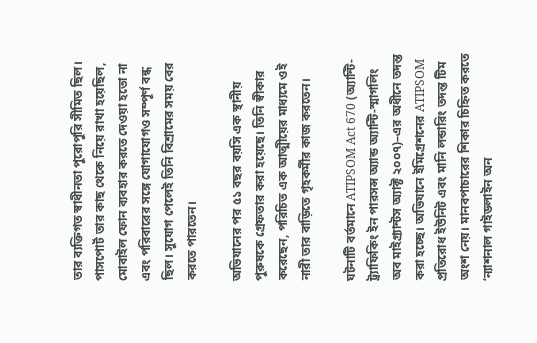তার ব্যক্তিগত স্বাধীনতা পুরোপুরি সীমিত ছিল। পাসপোর্ট তার কাছ থেকে নিয়ে রাখা হয়েছিল, মোবাইল ফোন ব্যবহার করতে দেওয়া হতো না এবং পরিবারের সঙ্গে যোগাযোগও সম্পূর্ণ বন্ধ ছিল। সুযোগ পেলেই তিনি বিশ্রামের সময় বের করতে পারতেন।

অভিযানের পর ৫১ বছর বয়সি এক স্থানীয় পুরুষকে গ্রেফতার করা হয়েছে। তিনি স্বীকার করেছেন, পরিচিত এক আত্মীয়ের মাধ্যমে ওই নারী তার বাড়িতে গৃহকর্মীর কাজ করতেন।

ঘটনাটি বর্তমানে ATIPSOM Act 670 (অ্যান্টি-ট্র্যাফিকিং ইন পারসন্স অ্যান্ড অ্যান্টি-স্মাগলিং অব মাইগ্র্যান্টস অ্যাক্ট ২০০৭)–এর অধীনে তদন্ত করা হচ্ছে। অভিযানে ইমিগ্রেশনের ATIPSOM প্রতিরোধ ইউনিট এবং মানি লন্ডারিং তদন্ত টিম অংশ নেয়। মানবপাচারের শিকার চিহ্নিত করতে ‘ন্যাশনাল গাইডলাইন অন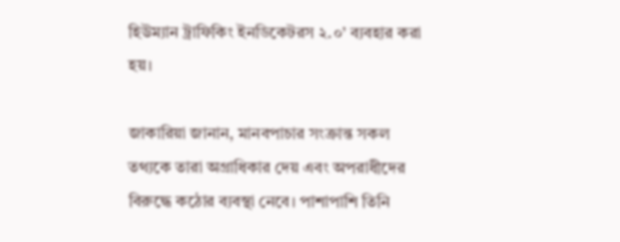হিউম্যান ট্রাফিকিং ইনডিকেটরস ২.০’ ব্যবহার করা হয়।

জাকারিয়া জানান, মানবপাচার সংক্রান্ত সকল তথ্যকে তারা অগ্রাধিকার দেয় এবং অপরাধীদের বিরুদ্ধে কঠোর ব্যবস্থা নেবে। পাশাপাশি তিনি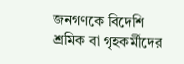জনগণকে বিদেশি শ্রমিক বা গৃহকর্মীদের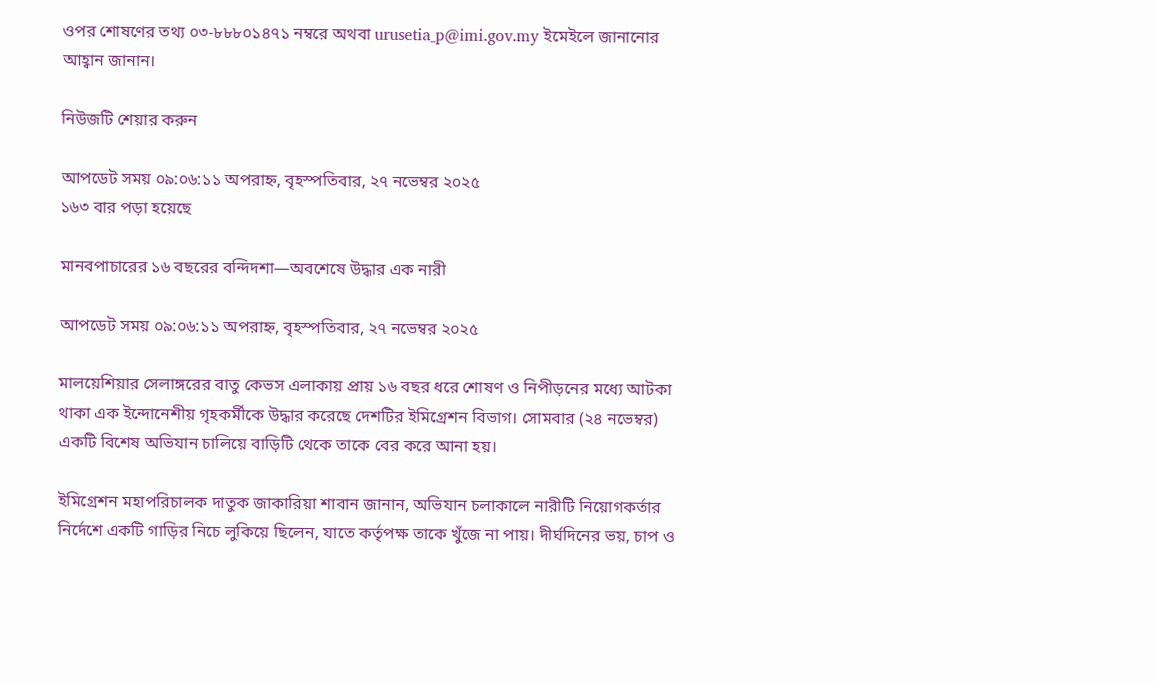ওপর শোষণের তথ্য ০৩-৮৮৮০১৪৭১ নম্বরে অথবা urusetia_p@imi.gov.my ইমেইলে জানানোর আহ্বান জানান।

নিউজটি শেয়ার করুন

আপডেট সময় ০৯:০৬:১১ অপরাহ্ন, বৃহস্পতিবার, ২৭ নভেম্বর ২০২৫
১৬৩ বার পড়া হয়েছে

মানবপাচারের ১৬ বছরের বন্দিদশা—অবশেষে উদ্ধার এক নারী

আপডেট সময় ০৯:০৬:১১ অপরাহ্ন, বৃহস্পতিবার, ২৭ নভেম্বর ২০২৫

মালয়েশিয়ার সেলাঙ্গরের বাতু কেভস এলাকায় প্রায় ১৬ বছর ধরে শোষণ ও নিপীড়নের মধ্যে আটকা থাকা এক ইন্দোনেশীয় গৃহকর্মীকে উদ্ধার করেছে দেশটির ইমিগ্রেশন বিভাগ। সোমবার (২৪ নভেম্বর) একটি বিশেষ অভিযান চালিয়ে বাড়িটি থেকে তাকে বের করে আনা হয়।

ইমিগ্রেশন মহাপরিচালক দাতুক জাকারিয়া শাবান জানান, অভিযান চলাকালে নারীটি নিয়োগকর্তার নির্দেশে একটি গাড়ির নিচে লুকিয়ে ছিলেন, যাতে কর্তৃপক্ষ তাকে খুঁজে না পায়। দীর্ঘদিনের ভয়, চাপ ও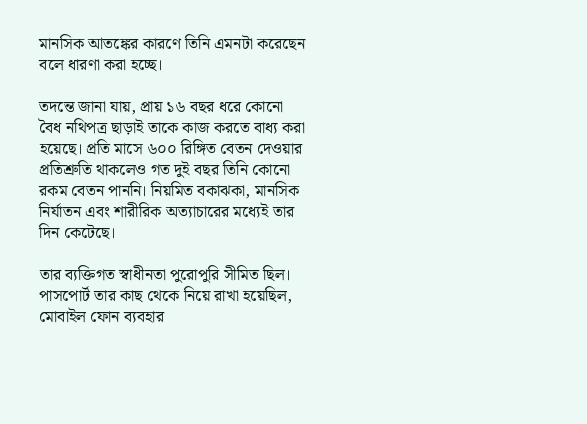মানসিক আতঙ্কের কারণে তিনি এমনটা করেছেন বলে ধারণা করা হচ্ছে।

তদন্তে জানা যায়, প্রায় ১৬ বছর ধরে কোনো বৈধ নথিপত্র ছাড়াই তাকে কাজ করতে বাধ্য করা হয়েছে। প্রতি মাসে ৬০০ রিঙ্গিত বেতন দেওয়ার প্রতিশ্রুতি থাকলেও গত দুই বছর তিনি কোনো রকম বেতন পাননি। নিয়মিত বকাঝকা, মানসিক নির্যাতন এবং শারীরিক অত্যাচারের মধ্যেই তার দিন কেটেছে।

তার ব্যক্তিগত স্বাধীনতা পুরোপুরি সীমিত ছিল। পাসপোর্ট তার কাছ থেকে নিয়ে রাখা হয়েছিল, মোবাইল ফোন ব্যবহার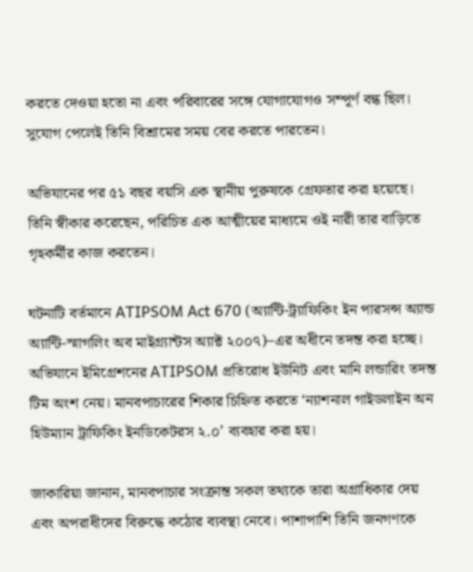করতে দেওয়া হতো না এবং পরিবারের সঙ্গে যোগাযোগও সম্পূর্ণ বন্ধ ছিল। সুযোগ পেলেই তিনি বিশ্রামের সময় বের করতে পারতেন।

অভিযানের পর ৫১ বছর বয়সি এক স্থানীয় পুরুষকে গ্রেফতার করা হয়েছে। তিনি স্বীকার করেছেন, পরিচিত এক আত্মীয়ের মাধ্যমে ওই নারী তার বাড়িতে গৃহকর্মীর কাজ করতেন।

ঘটনাটি বর্তমানে ATIPSOM Act 670 (অ্যান্টি-ট্র্যাফিকিং ইন পারসন্স অ্যান্ড অ্যান্টি-স্মাগলিং অব মাইগ্র্যান্টস অ্যাক্ট ২০০৭)–এর অধীনে তদন্ত করা হচ্ছে। অভিযানে ইমিগ্রেশনের ATIPSOM প্রতিরোধ ইউনিট এবং মানি লন্ডারিং তদন্ত টিম অংশ নেয়। মানবপাচারের শিকার চিহ্নিত করতে ‘ন্যাশনাল গাইডলাইন অন হিউম্যান ট্রাফিকিং ইনডিকেটরস ২.০’ ব্যবহার করা হয়।

জাকারিয়া জানান, মানবপাচার সংক্রান্ত সকল তথ্যকে তারা অগ্রাধিকার দেয় এবং অপরাধীদের বিরুদ্ধে কঠোর ব্যবস্থা নেবে। পাশাপাশি তিনি জনগণকে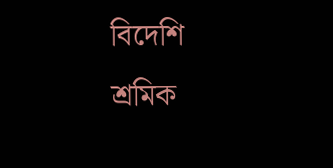বিদেশি শ্রমিক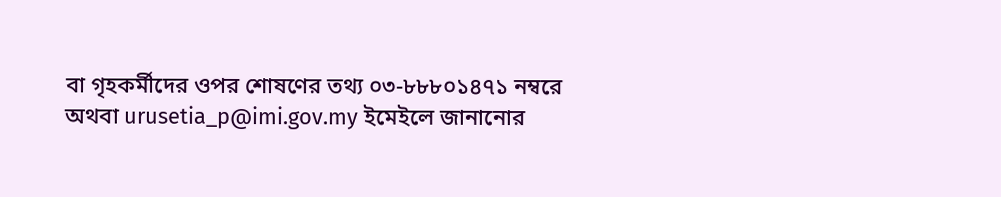বা গৃহকর্মীদের ওপর শোষণের তথ্য ০৩-৮৮৮০১৪৭১ নম্বরে অথবা urusetia_p@imi.gov.my ইমেইলে জানানোর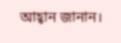আহ্বান জানান।